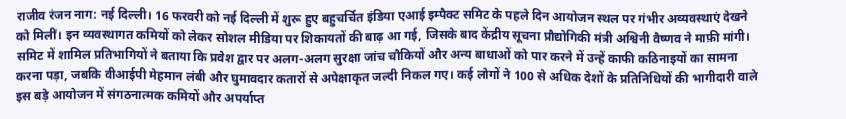राजीव रंजन नाग: नई दिल्ली। 16 फरवरी को नई दिल्ली में शुरू हुए बहुचर्चित इंडिया एआई इम्पैक्ट समिट के पहले दिन आयोजन स्थल पर गंभीर अव्यवस्थाएं देखने को मिलीं। इन व्यवस्थागत कमियों को लेकर सोशल मीडिया पर शिकायतों की बाढ़ आ गई, जिसके बाद केंद्रीय सूचना प्रौद्योगिकी मंत्री अश्विनी वैष्णव ने माफ़ी मांगी।
समिट में शामिल प्रतिभागियों ने बताया कि प्रवेश द्वार पर अलग-अलग सुरक्षा जांच चौकियों और अन्य बाधाओं को पार करने में उन्हें काफी कठिनाइयों का सामना करना पड़ा, जबकि वीआईपी मेहमान लंबी और घुमावदार कतारों से अपेक्षाकृत जल्दी निकल गए। कई लोगों ने 100 से अधिक देशों के प्रतिनिधियों की भागीदारी वाले इस बड़े आयोजन में संगठनात्मक कमियों और अपर्याप्त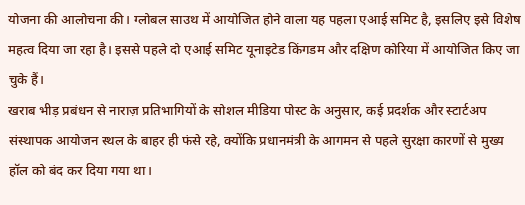योजना की आलोचना की। ग्लोबल साउथ में आयोजित होने वाला यह पहला एआई समिट है, इसलिए इसे विशेष महत्व दिया जा रहा है। इससे पहले दो एआई समिट यूनाइटेड किंगडम और दक्षिण कोरिया में आयोजित किए जा चुके हैं।
खराब भीड़ प्रबंधन से नाराज़ प्रतिभागियों के सोशल मीडिया पोस्ट के अनुसार, कई प्रदर्शक और स्टार्टअप संस्थापक आयोजन स्थल के बाहर ही फंसे रहे, क्योंकि प्रधानमंत्री के आगमन से पहले सुरक्षा कारणों से मुख्य हॉल को बंद कर दिया गया था।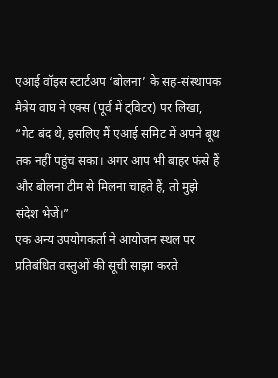एआई वॉइस स्टार्टअप ‘बोलना’ के सह-संस्थापक मैत्रेय वाघ ने एक्स (पूर्व में ट्विटर) पर लिखा, “गेट बंद थे, इसलिए मैं एआई समिट में अपने बूथ तक नहीं पहुंच सका। अगर आप भी बाहर फंसे हैं और बोलना टीम से मिलना चाहते हैं, तो मुझे संदेश भेजें।”
एक अन्य उपयोगकर्ता ने आयोजन स्थल पर प्रतिबंधित वस्तुओं की सूची साझा करते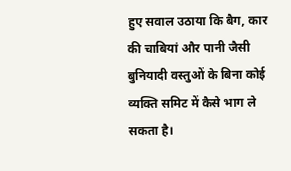हुए सवाल उठाया कि बैग, कार की चाबियां और पानी जैसी बुनियादी वस्तुओं के बिना कोई व्यक्ति समिट में कैसे भाग ले सकता है।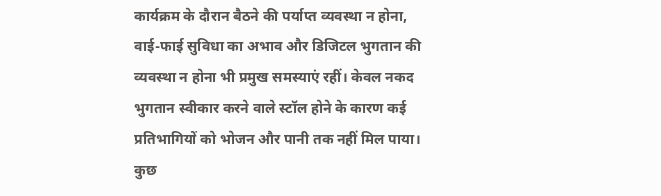कार्यक्रम के दौरान बैठने की पर्याप्त व्यवस्था न होना, वाई-फाई सुविधा का अभाव और डिजिटल भुगतान की व्यवस्था न होना भी प्रमुख समस्याएं रहीं। केवल नकद भुगतान स्वीकार करने वाले स्टॉल होने के कारण कई प्रतिभागियों को भोजन और पानी तक नहीं मिल पाया। कुछ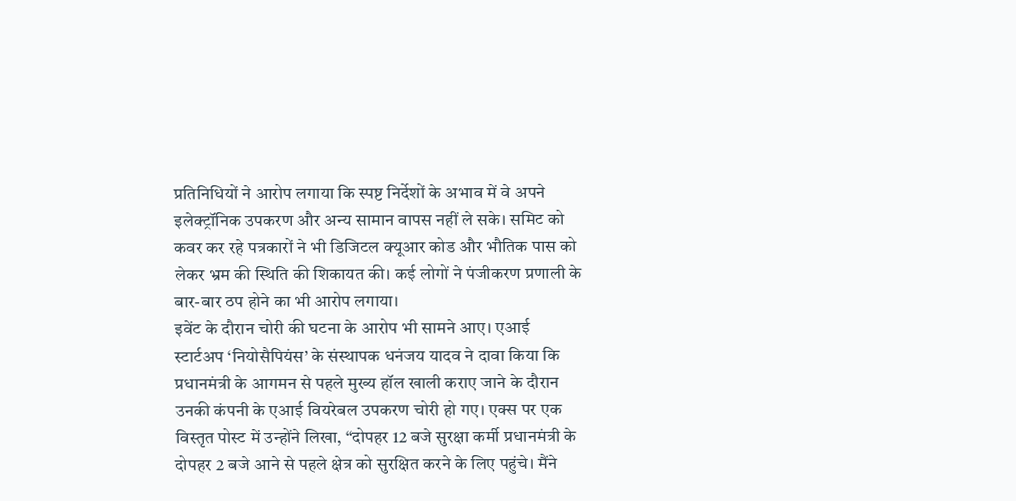प्रतिनिधियों ने आरोप लगाया कि स्पष्ट निर्देशों के अभाव में वे अपने इलेक्ट्रॉनिक उपकरण और अन्य सामान वापस नहीं ले सके। समिट को कवर कर रहे पत्रकारों ने भी डिजिटल क्यूआर कोड और भौतिक पास को लेकर भ्रम की स्थिति की शिकायत की। कई लोगों ने पंजीकरण प्रणाली के बार-बार ठप होने का भी आरोप लगाया।
इवेंट के दौरान चोरी की घटना के आरोप भी सामने आए। एआई स्टार्टअप ‘नियोसैपियंस’ के संस्थापक धनंजय यादव ने दावा किया कि प्रधानमंत्री के आगमन से पहले मुख्य हॉल खाली कराए जाने के दौरान उनकी कंपनी के एआई वियरेबल उपकरण चोरी हो गए। एक्स पर एक विस्तृत पोस्ट में उन्होंने लिखा, “दोपहर 12 बजे सुरक्षा कर्मी प्रधानमंत्री के दोपहर 2 बजे आने से पहले क्षेत्र को सुरक्षित करने के लिए पहुंचे। मैंने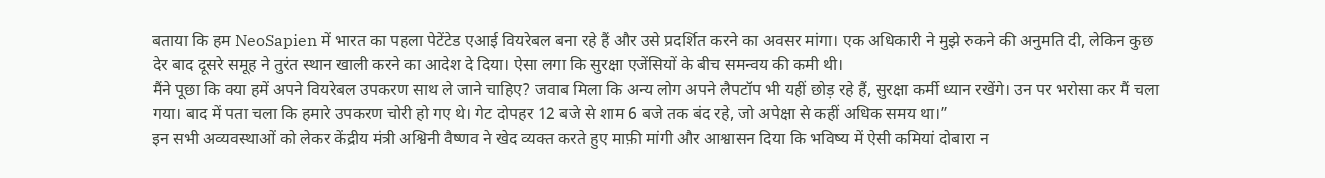बताया कि हम NeoSapien में भारत का पहला पेटेंटेड एआई वियरेबल बना रहे हैं और उसे प्रदर्शित करने का अवसर मांगा। एक अधिकारी ने मुझे रुकने की अनुमति दी, लेकिन कुछ देर बाद दूसरे समूह ने तुरंत स्थान खाली करने का आदेश दे दिया। ऐसा लगा कि सुरक्षा एजेंसियों के बीच समन्वय की कमी थी।
मैंने पूछा कि क्या हमें अपने वियरेबल उपकरण साथ ले जाने चाहिए? जवाब मिला कि अन्य लोग अपने लैपटॉप भी यहीं छोड़ रहे हैं, सुरक्षा कर्मी ध्यान रखेंगे। उन पर भरोसा कर मैं चला गया। बाद में पता चला कि हमारे उपकरण चोरी हो गए थे। गेट दोपहर 12 बजे से शाम 6 बजे तक बंद रहे, जो अपेक्षा से कहीं अधिक समय था।”
इन सभी अव्यवस्थाओं को लेकर केंद्रीय मंत्री अश्विनी वैष्णव ने खेद व्यक्त करते हुए माफ़ी मांगी और आश्वासन दिया कि भविष्य में ऐसी कमियां दोबारा न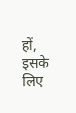हों, इसके लिए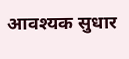आवश्यक सुधार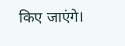किए जाएंगे।